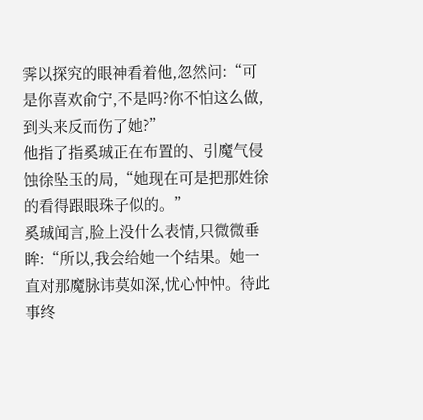霁以探究的眼神看着他,忽然问:“可是你喜欢俞宁,不是吗?你不怕这么做,到头来反而伤了她?”
他指了指奚珹正在布置的、引魔气侵蚀徐坠玉的局,“她现在可是把那姓徐的看得跟眼珠子似的。”
奚珹闻言,脸上没什么表情,只微微垂眸:“所以,我会给她一个结果。她一直对那魔脉讳莫如深,忧心忡忡。待此事终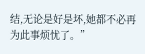结,无论是好是坏,她都不必再为此事烦忧了。”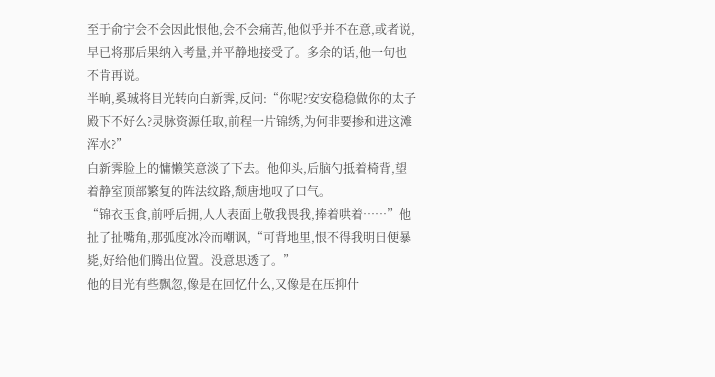至于俞宁会不会因此恨他,会不会痛苦,他似乎并不在意,或者说,早已将那后果纳入考量,并平静地接受了。多余的话,他一句也不肯再说。
半晌,奚珹将目光转向白新霁,反问:“你呢?安安稳稳做你的太子殿下不好么?灵脉资源任取,前程一片锦绣,为何非要掺和进这滩浑水?”
白新霁脸上的慵懒笑意淡了下去。他仰头,后脑勺抵着椅背,望着静室顶部繁复的阵法纹路,颓唐地叹了口气。
“锦衣玉食,前呼后拥,人人表面上敬我畏我,捧着哄着……”他扯了扯嘴角,那弧度冰冷而嘲讽,“可背地里,恨不得我明日便暴毙,好给他们腾出位置。没意思透了。”
他的目光有些飘忽,像是在回忆什么,又像是在压抑什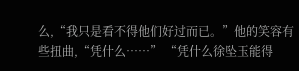么,“我只是看不得他们好过而已。”他的笑容有些扭曲,“凭什么……” “凭什么徐坠玉能得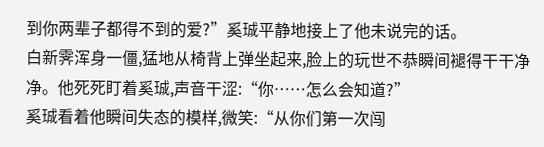到你两辈子都得不到的爱?”奚珹平静地接上了他未说完的话。
白新霁浑身一僵,猛地从椅背上弹坐起来,脸上的玩世不恭瞬间褪得干干净净。他死死盯着奚珹,声音干涩:“你……怎么会知道?”
奚珹看着他瞬间失态的模样,微笑:“从你们第一次闯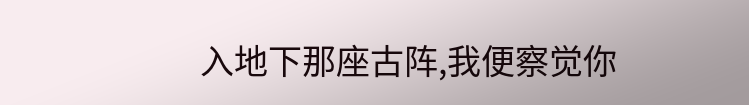入地下那座古阵,我便察觉你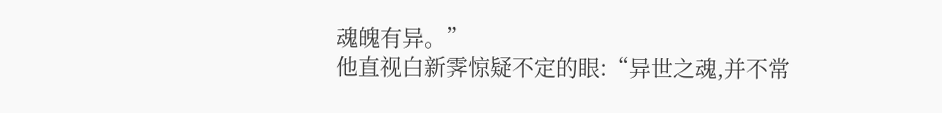魂魄有异。”
他直视白新霁惊疑不定的眼:“异世之魂,并不常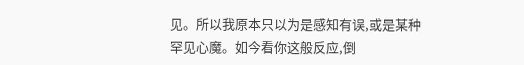见。所以我原本只以为是感知有误,或是某种罕见心魔。如今看你这般反应,倒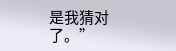是我猜对了。”